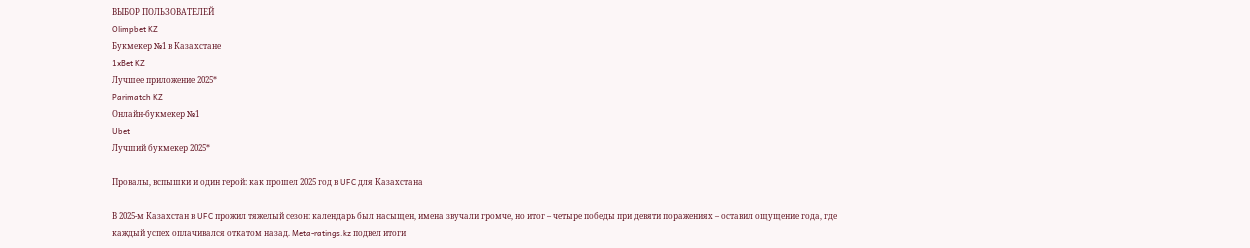ВЫБОР ПОЛЬЗОВАТЕЛЕЙ
Olimpbet KZ
Букмекер №1 в Казахстане
1xBet KZ
Лучшее приложение 2025*
Parimatch KZ
Онлайн-букмекер №1
Ubet
Лучший букмекер 2025*

Провалы, вспышки и один герой: как прошел 2025 год в UFC для Казахстана

В 2025-м Казахстан в UFC прожил тяжелый сезон: календарь был насыщен, имена звучали громче, но итог – четыре победы при девяти поражениях – оставил ощущение года, где каждый успех оплачивался откатом назад. Meta-ratings.kz подвел итоги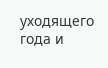уходящего года и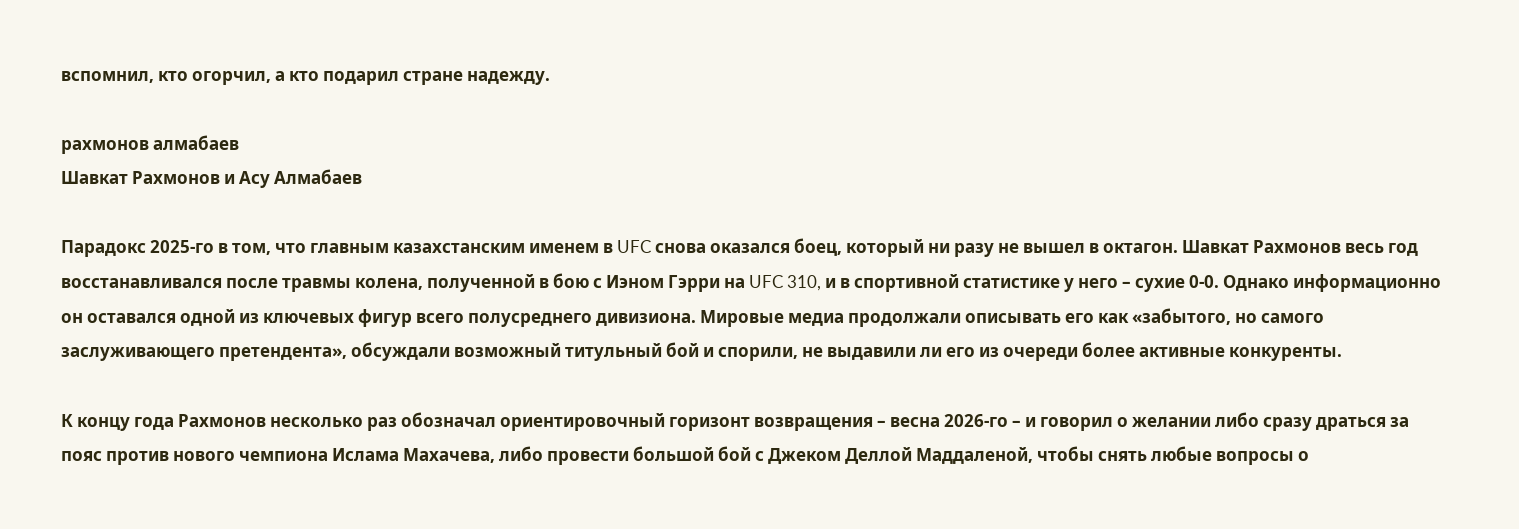вспомнил, кто огорчил, а кто подарил стране надежду.

рахмонов алмабаев
Шавкат Рахмонов и Асу Алмабаев

Парадокс 2025-го в том, что главным казахстанским именем в UFC снова оказался боец, который ни разу не вышел в октагон. Шавкат Рахмонов весь год восстанавливался после травмы колена, полученной в бою с Иэном Гэрри на UFC 310, и в спортивной статистике у него – сухие 0-0. Однако информационно он оставался одной из ключевых фигур всего полусреднего дивизиона. Мировые медиа продолжали описывать его как «забытого, но самого заслуживающего претендента», обсуждали возможный титульный бой и спорили, не выдавили ли его из очереди более активные конкуренты.

К концу года Рахмонов несколько раз обозначал ориентировочный горизонт возвращения – весна 2026-го – и говорил о желании либо сразу драться за пояс против нового чемпиона Ислама Махачева, либо провести большой бой с Джеком Деллой Маддаленой, чтобы снять любые вопросы о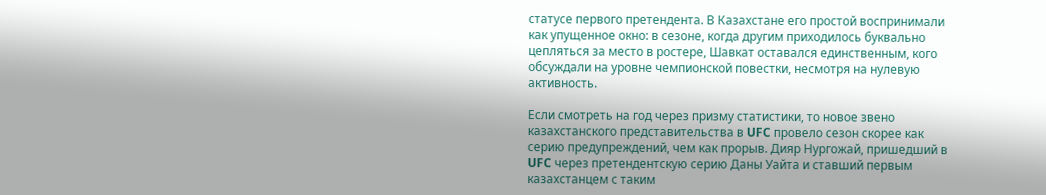статусе первого претендента. В Казахстане его простой воспринимали как упущенное окно: в сезоне, когда другим приходилось буквально цепляться за место в ростере, Шавкат оставался единственным, кого обсуждали на уровне чемпионской повестки, несмотря на нулевую активность.

Если смотреть на год через призму статистики, то новое звено казахстанского представительства в UFC провело сезон скорее как серию предупреждений, чем как прорыв. Дияр Нургожай, пришедший в UFC через претендентскую серию Даны Уайта и ставший первым казахстанцем с таким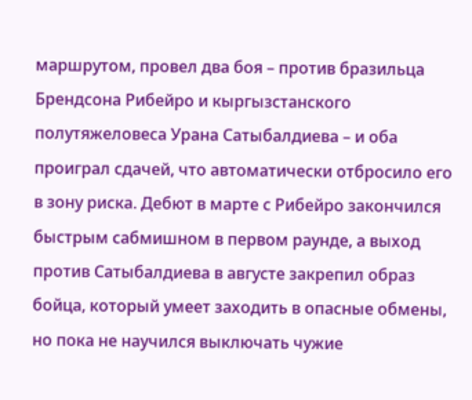маршрутом, провел два боя – против бразильца Брендсона Рибейро и кыргызстанского полутяжеловеса Урана Сатыбалдиева – и оба проиграл сдачей, что автоматически отбросило его в зону риска. Дебют в марте с Рибейро закончился быстрым сабмишном в первом раунде, а выход против Сатыбалдиева в августе закрепил образ бойца, который умеет заходить в опасные обмены, но пока не научился выключать чужие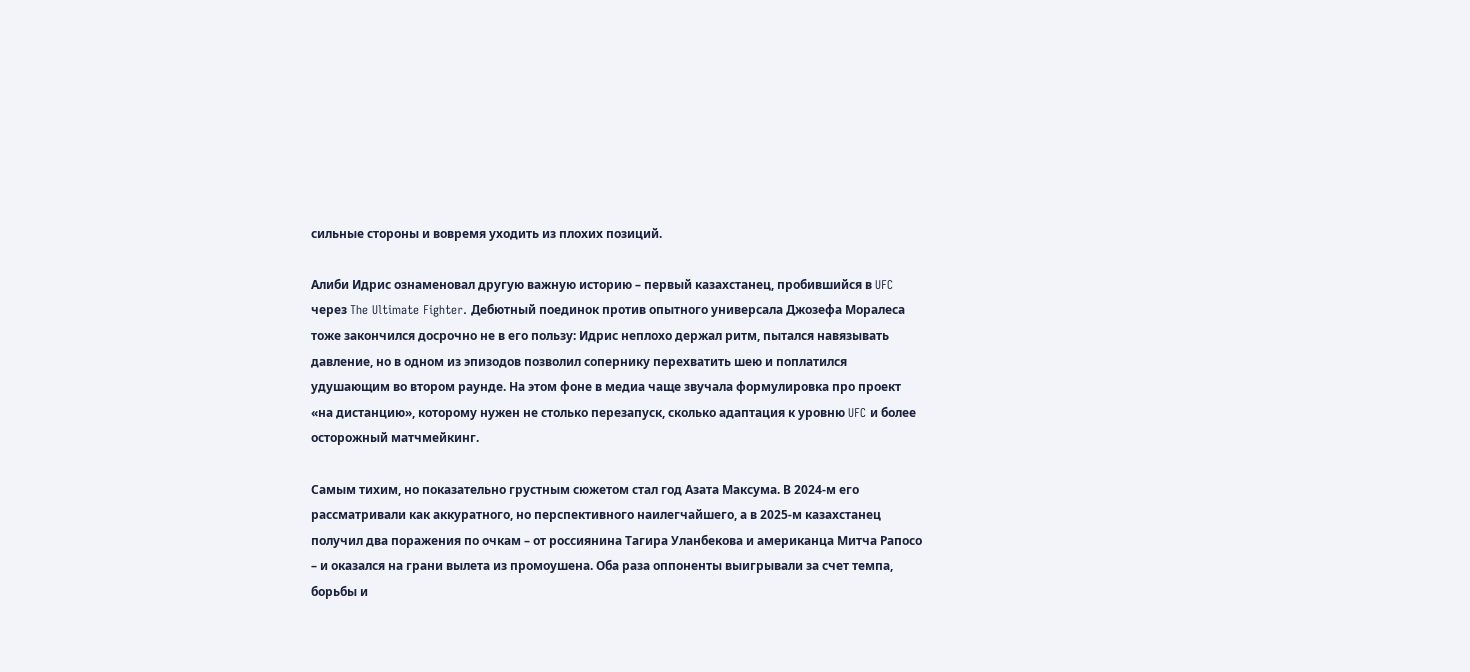сильные стороны и вовремя уходить из плохих позиций.

Алиби Идрис ознаменовал другую важную историю – первый казахстанец, пробившийся в UFC через The Ultimate Fighter. Дебютный поединок против опытного универсала Джозефа Моралеса тоже закончился досрочно не в его пользу: Идрис неплохо держал ритм, пытался навязывать давление, но в одном из эпизодов позволил сопернику перехватить шею и поплатился удушающим во втором раунде. На этом фоне в медиа чаще звучала формулировка про проект «на дистанцию», которому нужен не столько перезапуск, сколько адаптация к уровню UFC и более осторожный матчмейкинг.

Самым тихим, но показательно грустным сюжетом стал год Азата Максума. В 2024-м его рассматривали как аккуратного, но перспективного наилегчайшего, а в 2025-м казахстанец получил два поражения по очкам – от россиянина Тагира Уланбекова и американца Митча Рапосо – и оказался на грани вылета из промоушена. Оба раза оппоненты выигрывали за счет темпа, борьбы и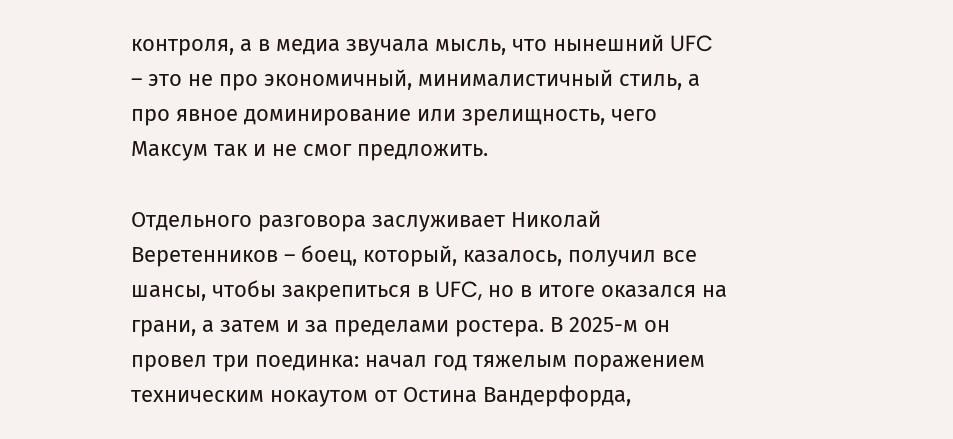контроля, а в медиа звучала мысль, что нынешний UFC – это не про экономичный, минималистичный стиль, а про явное доминирование или зрелищность, чего Максум так и не смог предложить.

Отдельного разговора заслуживает Николай Веретенников – боец, который, казалось, получил все шансы, чтобы закрепиться в UFC, но в итоге оказался на грани, а затем и за пределами ростера. В 2025-м он провел три поединка: начал год тяжелым поражением техническим нокаутом от Остина Вандерфорда,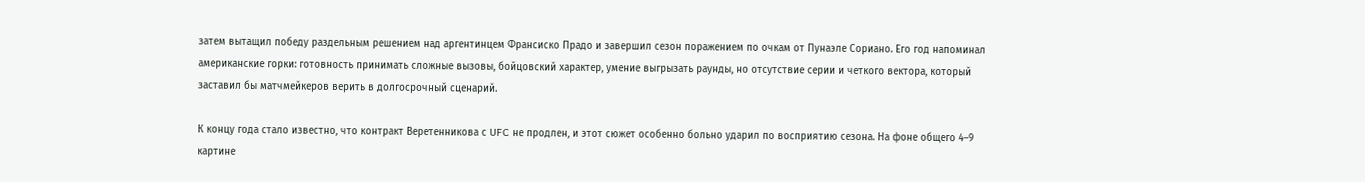затем вытащил победу раздельным решением над аргентинцем Франсиско Прадо и завершил сезон поражением по очкам от Пунаэле Сориано. Его год напоминал американские горки: готовность принимать сложные вызовы, бойцовский характер, умение выгрызать раунды, но отсутствие серии и четкого вектора, который заставил бы матчмейкеров верить в долгосрочный сценарий.

К концу года стало известно, что контракт Веретенникова с UFC не продлен, и этот сюжет особенно больно ударил по восприятию сезона. На фоне общего 4–9 картине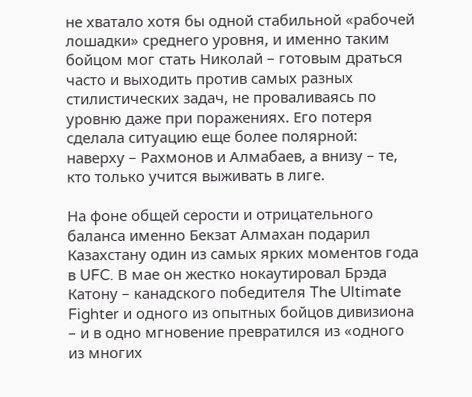не хватало хотя бы одной стабильной «рабочей лошадки» среднего уровня, и именно таким бойцом мог стать Николай – готовым драться часто и выходить против самых разных стилистических задач, не проваливаясь по уровню даже при поражениях. Его потеря сделала ситуацию еще более полярной: наверху – Рахмонов и Алмабаев, а внизу – те, кто только учится выживать в лиге.

На фоне общей серости и отрицательного баланса именно Бекзат Алмахан подарил Казахстану один из самых ярких моментов года в UFC. В мае он жестко нокаутировал Брэда Катону – канадского победителя The Ultimate Fighter и одного из опытных бойцов дивизиона – и в одно мгновение превратился из «одного из многих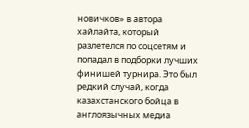новичков» в автора хайлайта, который разлетелся по соцсетям и попадал в подборки лучших финишей турнира. Это был редкий случай, когда казахстанского бойца в англоязычных медиа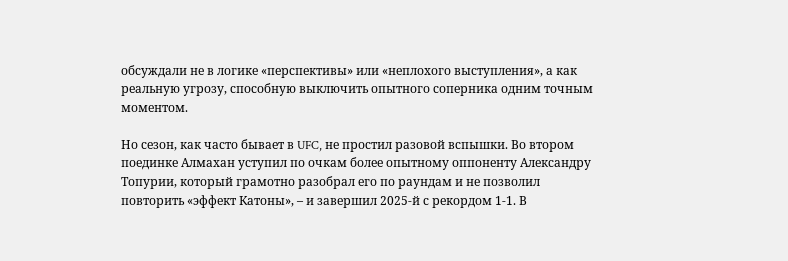обсуждали не в логике «перспективы» или «неплохого выступления», а как реальную угрозу, способную выключить опытного соперника одним точным моментом.

Но сезон, как часто бывает в UFC, не простил разовой вспышки. Во втором поединке Алмахан уступил по очкам более опытному оппоненту Александру Топурии, который грамотно разобрал его по раундам и не позволил повторить «эффект Катоны», – и завершил 2025-й с рекордом 1-1. В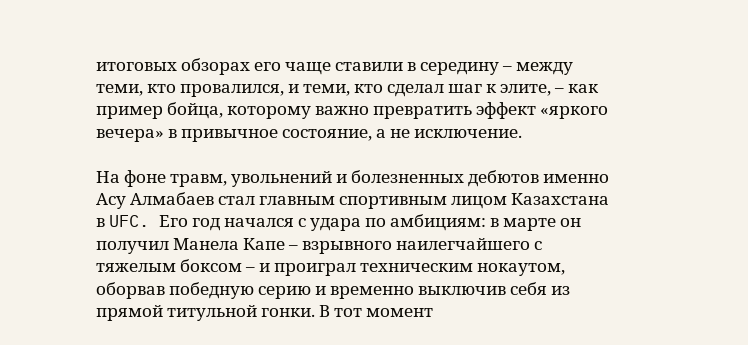итоговых обзорах его чаще ставили в середину – между теми, кто провалился, и теми, кто сделал шаг к элите, – как пример бойца, которому важно превратить эффект «яркого вечера» в привычное состояние, а не исключение.

На фоне травм, увольнений и болезненных дебютов именно Асу Алмабаев стал главным спортивным лицом Казахстана в UFC. Его год начался с удара по амбициям: в марте он получил Манела Капе – взрывного наилегчайшего с тяжелым боксом – и проиграл техническим нокаутом, оборвав победную серию и временно выключив себя из прямой титульной гонки. В тот момент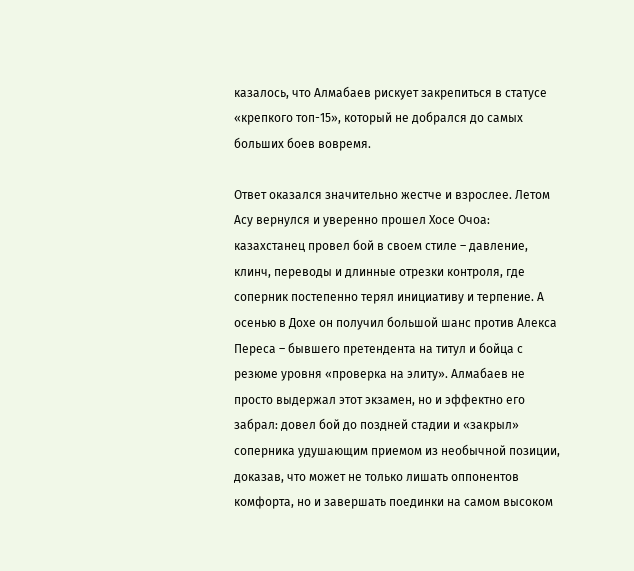казалось, что Алмабаев рискует закрепиться в статусе «крепкого топ-15», который не добрался до самых больших боев вовремя.

Ответ оказался значительно жестче и взрослее. Летом Асу вернулся и уверенно прошел Хосе Очоа: казахстанец провел бой в своем стиле – давление, клинч, переводы и длинные отрезки контроля, где соперник постепенно терял инициативу и терпение. А осенью в Дохе он получил большой шанс против Алекса Переса – бывшего претендента на титул и бойца с резюме уровня «проверка на элиту». Алмабаев не просто выдержал этот экзамен, но и эффектно его забрал: довел бой до поздней стадии и «закрыл» соперника удушающим приемом из необычной позиции, доказав, что может не только лишать оппонентов комфорта, но и завершать поединки на самом высоком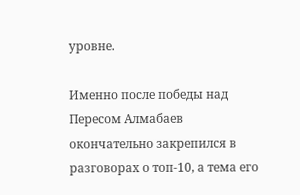уровне.

Именно после победы над Пересом Алмабаев окончательно закрепился в разговорах о топ-10, а тема его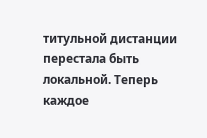титульной дистанции перестала быть локальной. Теперь каждое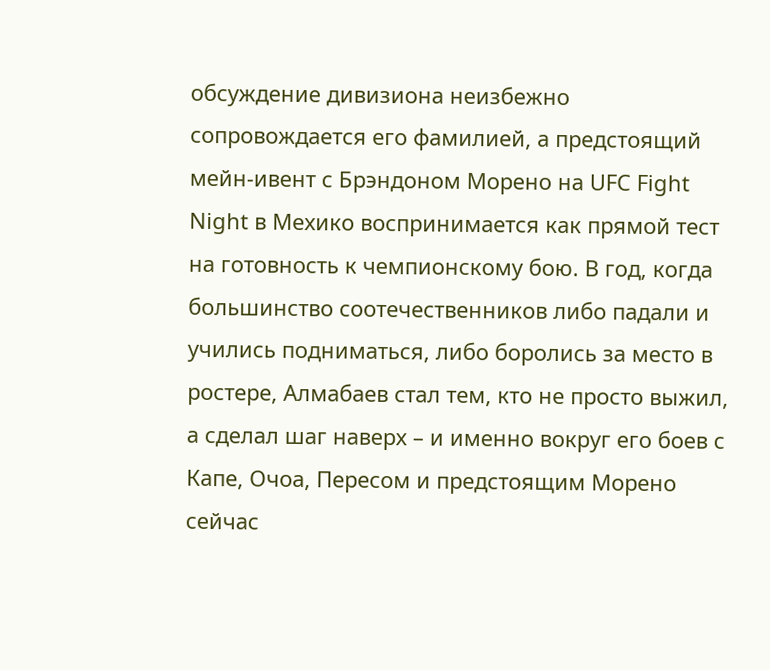обсуждение дивизиона неизбежно сопровождается его фамилией, а предстоящий мейн-ивент с Брэндоном Морено на UFC Fight Night в Мехико воспринимается как прямой тест на готовность к чемпионскому бою. В год, когда большинство соотечественников либо падали и учились подниматься, либо боролись за место в ростере, Алмабаев стал тем, кто не просто выжил, а сделал шаг наверх – и именно вокруг его боев с Капе, Очоа, Пересом и предстоящим Морено сейчас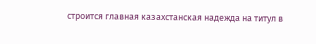строится главная казахстанская надежда на титул в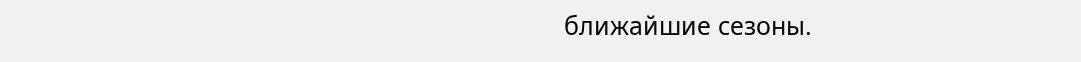ближайшие сезоны.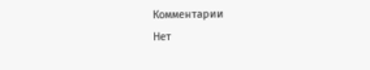Комментарии
Нет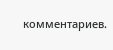комментариев.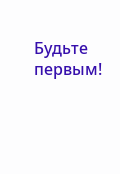Будьте первым!